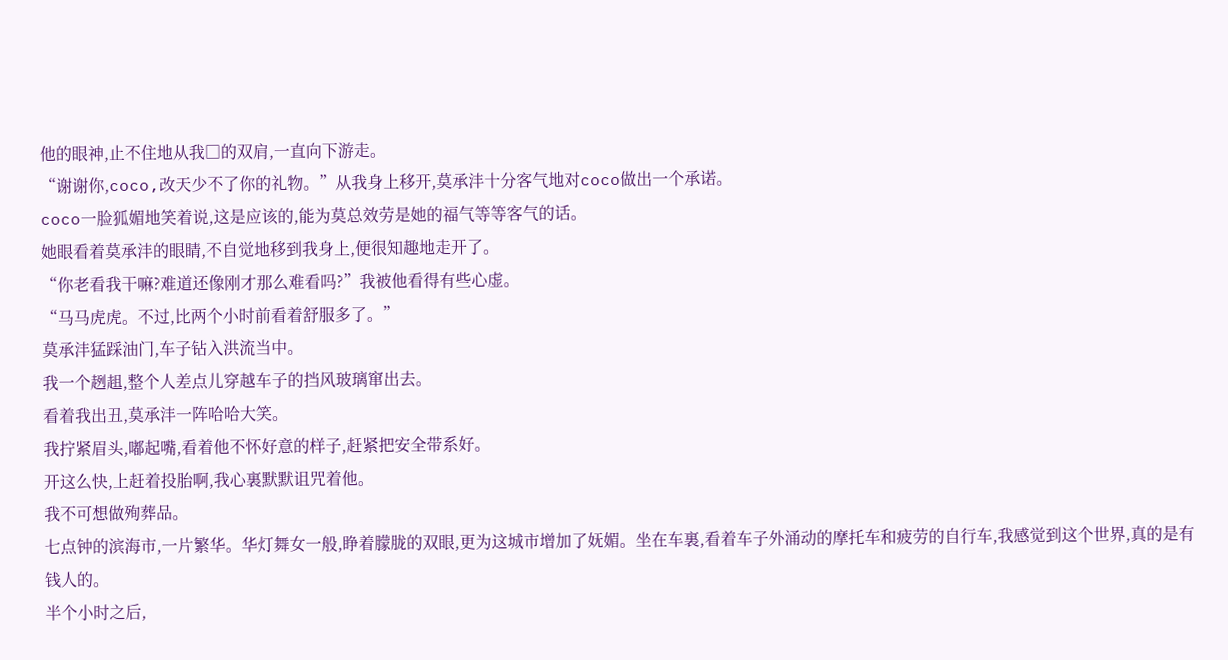他的眼神,止不住地从我□的双肩,一直向下游走。
“谢谢你,coco,改天少不了你的礼物。”从我身上移开,莫承沣十分客气地对coco做出一个承诺。
coco一脸狐媚地笑着说,这是应该的,能为莫总效劳是她的福气等等客气的话。
她眼看着莫承沣的眼睛,不自觉地移到我身上,便很知趣地走开了。
“你老看我干嘛?难道还像刚才那么难看吗?”我被他看得有些心虚。
“马马虎虎。不过,比两个小时前看着舒服多了。”
莫承沣猛踩油门,车子钻入洪流当中。
我一个趔趄,整个人差点儿穿越车子的挡风玻璃窜出去。
看着我出丑,莫承沣一阵哈哈大笑。
我拧紧眉头,嘟起嘴,看着他不怀好意的样子,赶紧把安全带系好。
开这么快,上赶着投胎啊,我心裏默默诅咒着他。
我不可想做殉葬品。
七点钟的滨海市,一片繁华。华灯舞女一般,睁着朦胧的双眼,更为这城市增加了妩媚。坐在车裏,看着车子外涌动的摩托车和疲劳的自行车,我感觉到这个世界,真的是有钱人的。
半个小时之后,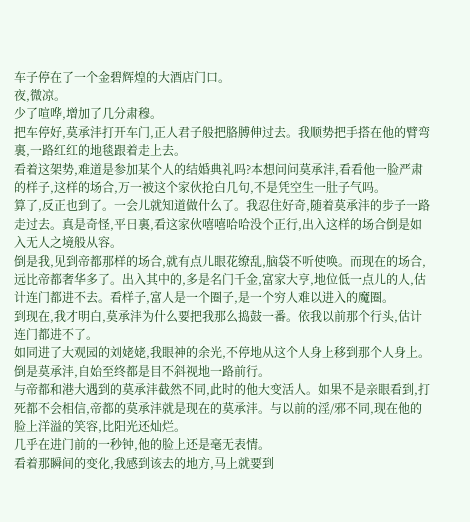车子停在了一个金碧辉煌的大酒店门口。
夜,微凉。
少了喧哗,增加了几分肃穆。
把车停好,莫承沣打开车门,正人君子般把胳膊伸过去。我顺势把手搭在他的臂弯裏,一路红红的地毯跟着走上去。
看着这架势,难道是参加某个人的结婚典礼吗?本想问问莫承沣,看看他一脸严肃的样子,这样的场合,万一被这个家伙抢白几句,不是凭空生一肚子气吗。
算了,反正也到了。一会儿就知道做什么了。我忍住好奇,随着莫承沣的步子一路走过去。真是奇怪,平日裏,看这家伙嘻嘻哈哈没个正行,出入这样的场合倒是如入无人之境般从容。
倒是我,见到帝都那样的场合,就有点儿眼花缭乱,脑袋不听使唤。而现在的场合,远比帝都奢华多了。出入其中的,多是名门千金,富家大亨,地位低一点儿的人,估计连门都进不去。看样子,富人是一个圈子,是一个穷人难以进入的魔圈。
到现在,我才明白,莫承沣为什么要把我那么捣鼓一番。依我以前那个行头,估计连门都进不了。
如同进了大观园的刘姥姥,我眼神的余光,不停地从这个人身上移到那个人身上。
倒是莫承沣,自始至终都是目不斜视地一路前行。
与帝都和港大遇到的莫承沣截然不同,此时的他大变活人。如果不是亲眼看到,打死都不会相信,帝都的莫承沣就是现在的莫承沣。与以前的淫/邪不同,现在他的脸上洋溢的笑容,比阳光还灿烂。
几乎在进门前的一秒钟,他的脸上还是毫无表情。
看着那瞬间的变化,我感到该去的地方,马上就要到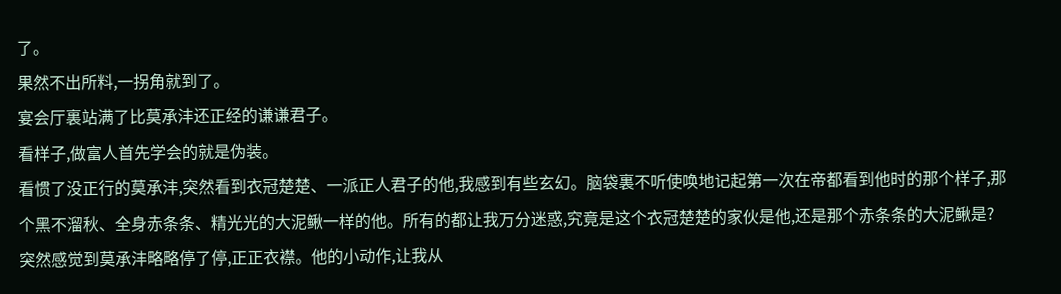了。
果然不出所料,一拐角就到了。
宴会厅裏站满了比莫承沣还正经的谦谦君子。
看样子,做富人首先学会的就是伪装。
看惯了没正行的莫承沣,突然看到衣冠楚楚、一派正人君子的他,我感到有些玄幻。脑袋裏不听使唤地记起第一次在帝都看到他时的那个样子,那个黑不溜秋、全身赤条条、精光光的大泥鳅一样的他。所有的都让我万分迷惑,究竟是这个衣冠楚楚的家伙是他,还是那个赤条条的大泥鳅是?
突然感觉到莫承沣略略停了停,正正衣襟。他的小动作,让我从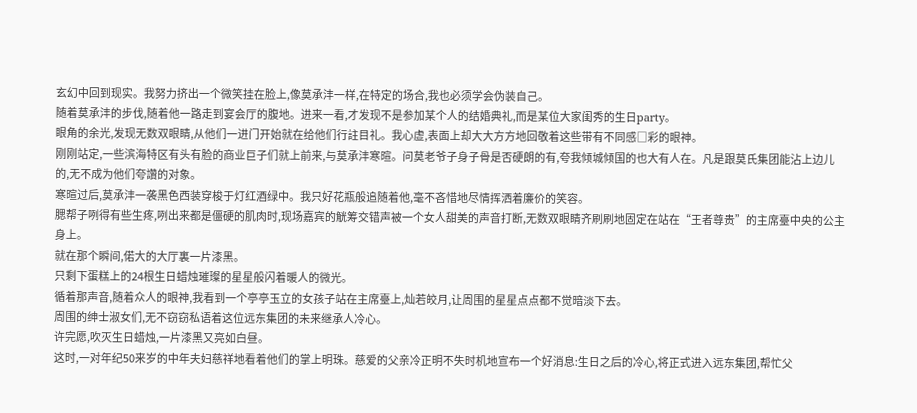玄幻中回到现实。我努力挤出一个微笑挂在脸上,像莫承沣一样,在特定的场合,我也必须学会伪装自己。
随着莫承沣的步伐,随着他一路走到宴会厅的腹地。进来一看,才发现不是参加某个人的结婚典礼,而是某位大家闺秀的生日party。
眼角的余光,发现无数双眼睛,从他们一进门开始就在给他们行註目礼。我心虚,表面上却大大方方地回敬着这些带有不同感□彩的眼神。
刚刚站定,一些滨海特区有头有脸的商业巨子们就上前来,与莫承沣寒暄。问莫老爷子身子骨是否硬朗的有,夸我倾城倾国的也大有人在。凡是跟莫氏集团能沾上边儿的,无不成为他们夸讚的对象。
寒暄过后,莫承沣一袭黑色西装穿梭于灯红酒绿中。我只好花瓶般追随着他,毫不吝惜地尽情挥洒着廉价的笑容。
腮帮子咧得有些生疼,咧出来都是僵硬的肌肉时,现场嘉宾的觥筹交错声被一个女人甜美的声音打断,无数双眼睛齐刷刷地固定在站在“王者尊贵”的主席臺中央的公主身上。
就在那个瞬间,偌大的大厅裏一片漆黑。
只剩下蛋糕上的24根生日蜡烛璀璨的星星般闪着暖人的微光。
循着那声音,随着众人的眼神,我看到一个亭亭玉立的女孩子站在主席臺上,灿若皎月,让周围的星星点点都不觉暗淡下去。
周围的绅士淑女们,无不窃窃私语着这位远东集团的未来继承人冷心。
许完愿,吹灭生日蜡烛,一片漆黑又亮如白昼。
这时,一对年纪50来岁的中年夫妇慈祥地看着他们的掌上明珠。慈爱的父亲冷正明不失时机地宣布一个好消息:生日之后的冷心,将正式进入远东集团,帮忙父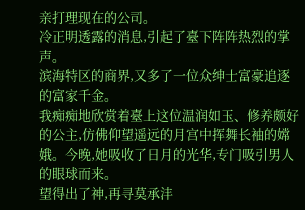亲打理现在的公司。
冷正明透露的消息,引起了臺下阵阵热烈的掌声。
滨海特区的商界,又多了一位众绅士富豪追逐的富家千金。
我痴痴地欣赏着臺上这位温润如玉、修养颇好的公主,仿佛仰望遥远的月宫中挥舞长袖的嫦娥。今晚,她吸收了日月的光华,专门吸引男人的眼球而来。
望得出了神,再寻莫承沣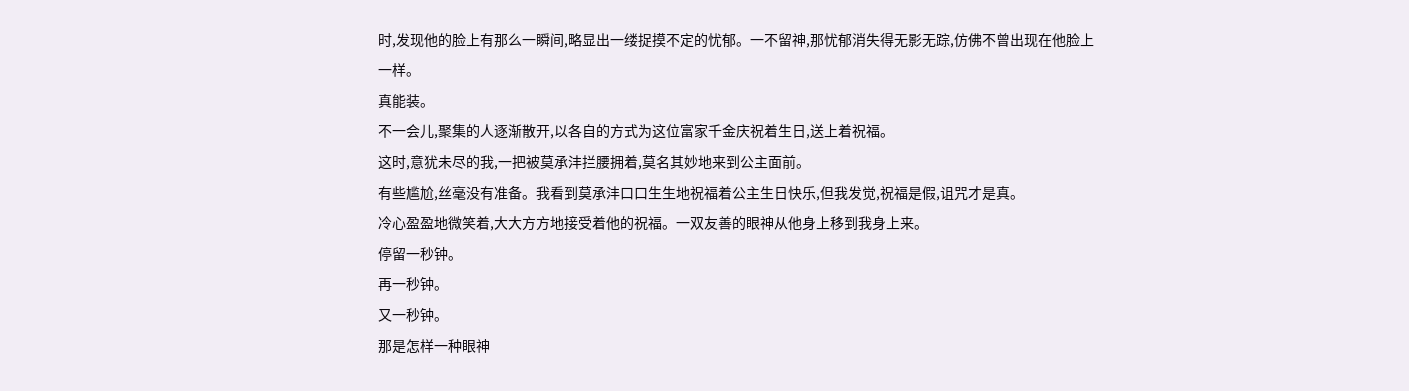时,发现他的脸上有那么一瞬间,略显出一缕捉摸不定的忧郁。一不留神,那忧郁消失得无影无踪,仿佛不曾出现在他脸上一样。
真能装。
不一会儿,聚集的人逐渐散开,以各自的方式为这位富家千金庆祝着生日,送上着祝福。
这时,意犹未尽的我,一把被莫承沣拦腰拥着,莫名其妙地来到公主面前。
有些尴尬,丝毫没有准备。我看到莫承沣口口生生地祝福着公主生日快乐,但我发觉,祝福是假,诅咒才是真。
冷心盈盈地微笑着,大大方方地接受着他的祝福。一双友善的眼神从他身上移到我身上来。
停留一秒钟。
再一秒钟。
又一秒钟。
那是怎样一种眼神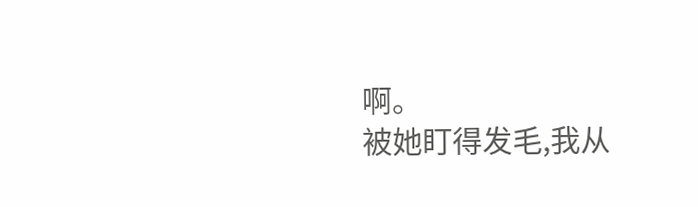啊。
被她盯得发毛,我从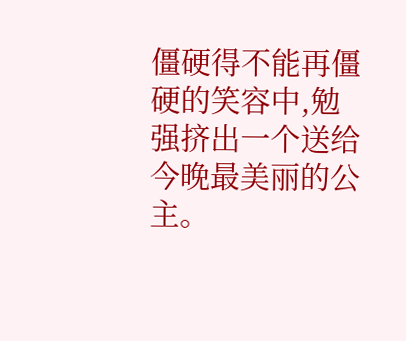僵硬得不能再僵硬的笑容中,勉强挤出一个送给今晚最美丽的公主。